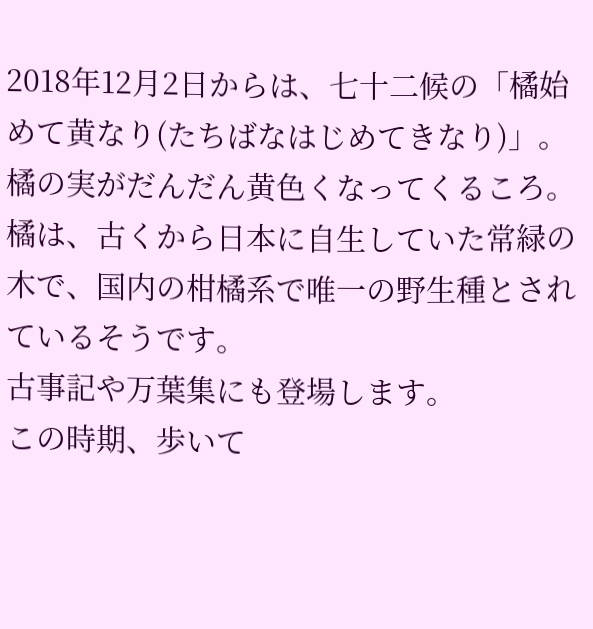2018年12月2日からは、七十二候の「橘始めて黄なり(たちばなはじめてきなり)」。
橘の実がだんだん黄色くなってくるころ。
橘は、古くから日本に自生していた常緑の木で、国内の柑橘系で唯一の野生種とされているそうです。
古事記や万葉集にも登場します。
この時期、歩いて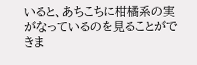いると、あちこちに柑橘系の実がなっているのを見ることができま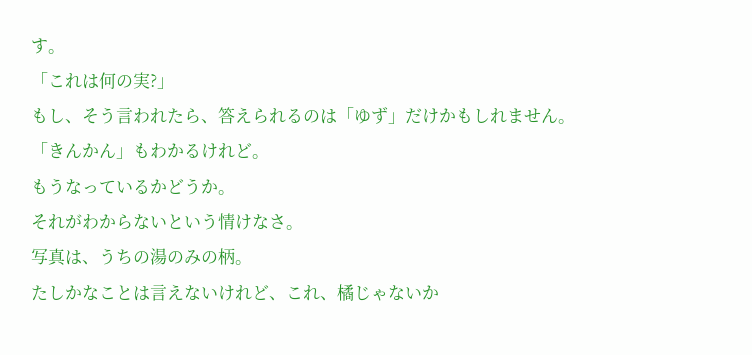す。
「これは何の実?」
もし、そう言われたら、答えられるのは「ゆず」だけかもしれません。
「きんかん」もわかるけれど。
もうなっているかどうか。
それがわからないという情けなさ。
写真は、うちの湯のみの柄。
たしかなことは言えないけれど、これ、橘じゃないか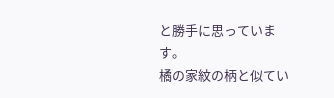と勝手に思っています。
橘の家紋の柄と似てい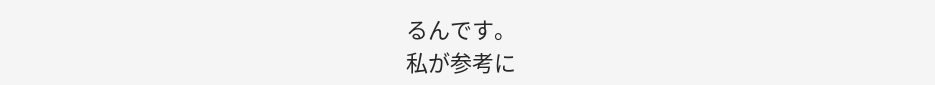るんです。
私が参考に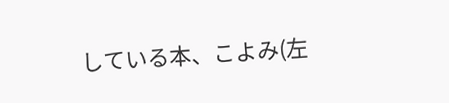している本、こよみ(左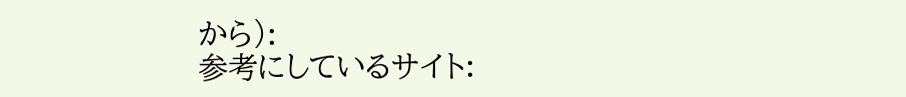から):
参考にしているサイト: